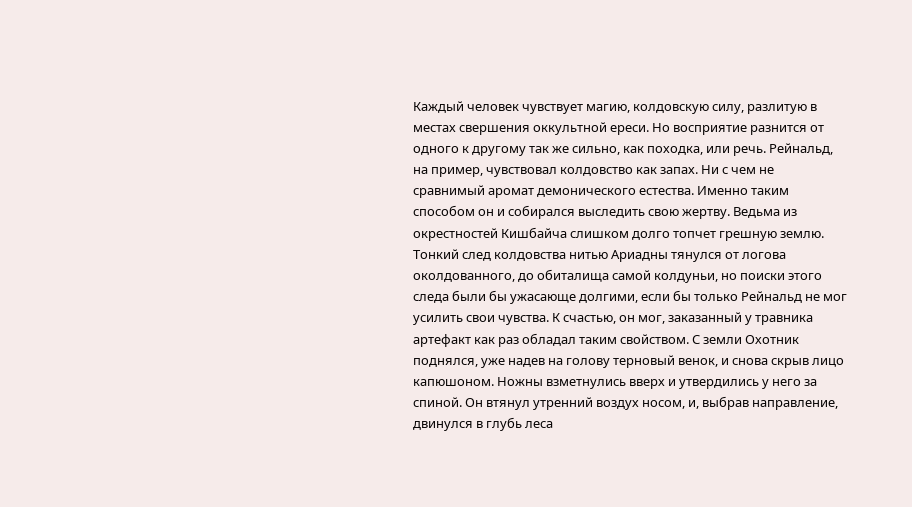Каждый человек чувствует магию, колдовскую силу, разлитую в местах свершения оккультной ереси. Но восприятие разнится от одного к другому так же сильно, как походка, или речь. Рейнальд, на пример, чувствовал колдовство как запах. Ни с чем не сравнимый аромат демонического естества. Именно таким способом он и собирался выследить свою жертву. Ведьма из окрестностей Кишбайча слишком долго топчет грешную землю. Тонкий след колдовства нитью Ариадны тянулся от логова околдованного, до обиталища самой колдуньи, но поиски этого следа были бы ужасающе долгими, если бы только Рейнальд не мог усилить свои чувства. К счастью, он мог, заказанный у травника артефакт как раз обладал таким свойством. С земли Охотник поднялся, уже надев на голову терновый венок, и снова скрыв лицо капюшоном. Ножны взметнулись вверх и утвердились у него за спиной. Он втянул утренний воздух носом, и, выбрав направление, двинулся в глубь леса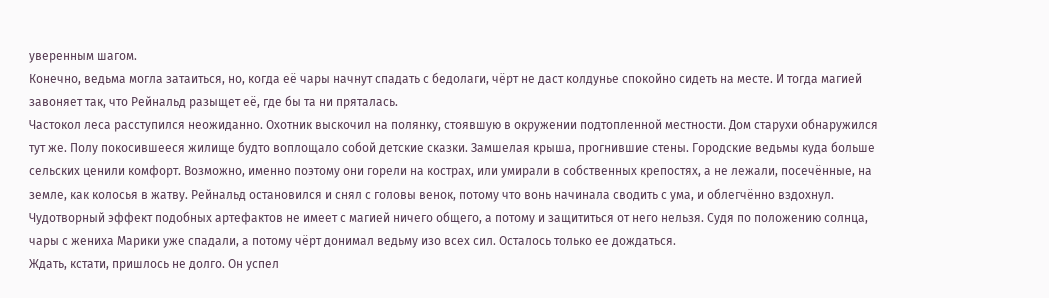уверенным шагом.
Конечно, ведьма могла затаиться, но, когда её чары начнут спадать с бедолаги, чёрт не даст колдунье спокойно сидеть на месте. И тогда магией завоняет так, что Рейнальд разыщет её, где бы та ни пряталась.
Частокол леса расступился неожиданно. Охотник выскочил на полянку, стоявшую в окружении подтопленной местности. Дом старухи обнаружился тут же. Полу покосившееся жилище будто воплощало собой детские сказки. Замшелая крыша, прогнившие стены. Городские ведьмы куда больше сельских ценили комфорт. Возможно, именно поэтому они горели на кострах, или умирали в собственных крепостях, а не лежали, посечённые, на земле, как колосья в жатву. Рейнальд остановился и снял с головы венок, потому что вонь начинала сводить с ума, и облегчённо вздохнул. Чудотворный эффект подобных артефактов не имеет с магией ничего общего, а потому и защититься от него нельзя. Судя по положению солнца, чары с жениха Марики уже спадали, а потому чёрт донимал ведьму изо всех сил. Осталось только ее дождаться.
Ждать, кстати, пришлось не долго. Он успел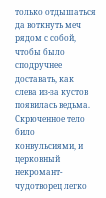только отдышаться да воткнуть меч рядом с собой, чтобы было сподручнее доставать, как слева из-за кустов появилась ведьма. Скрюченное тело било конвульсиями, и церковный некромант-чудотворец легко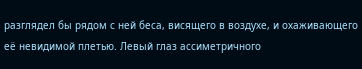разглядел бы рядом с ней беса, висящего в воздухе, и охаживающего её невидимой плетью. Левый глаз ассиметричного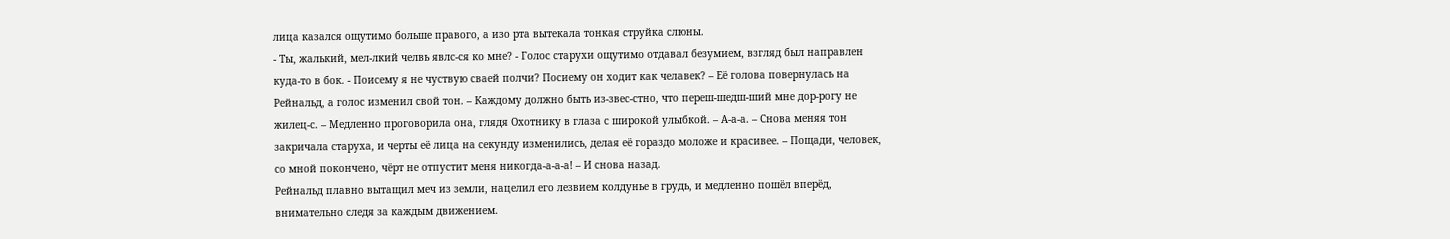лица казался ощутимо больше правого, а изо рта вытекала тонкая струйка слюны.
- Ты, жалький, мел-лкий челвь явлс-ся ко мне? - Голос старухи ощутимо отдавал безумием, взгляд был направлен куда-то в бок. - Поисему я не чуствую сваей полчи? Посиему он ходит как челавек? – Её голова повернулась на Рейнальд, а голос изменил свой тон. – Каждому должно быть из-звес-стно, что переш-шедш-ший мне дор-рогу не жилец-с. – Медленно проговорила она, глядя Охотнику в глаза с широкой улыбкой. – А-а-а. – Снова меняя тон закричала старуха, и черты её лица на секунду изменились, делая её гораздо моложе и красивее. – Пощади, человек, со мной покончено, чёрт не отпустит меня никогда-а-а-а! – И снова назад.
Рейнальд плавно вытащил меч из земли, нацелил его лезвием колдунье в грудь, и медленно пошёл вперёд, внимательно следя за каждым движением.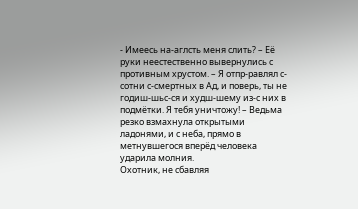- Имеесь на-аглсть меня слить? – Её руки неестественно вывернулись с противным хрустом. – Я отпр-равлял с-сотни с-смертных в Ад, и поверь, ты не годиш-шьс-ся и худш-шему из-с них в подмётки. Я тебя уничтожу! – Ведьма резко взмахнула открытыми ладонями, и с неба, прямо в метнувшегося вперёд человека ударила молния.
Охотник, не сбавляя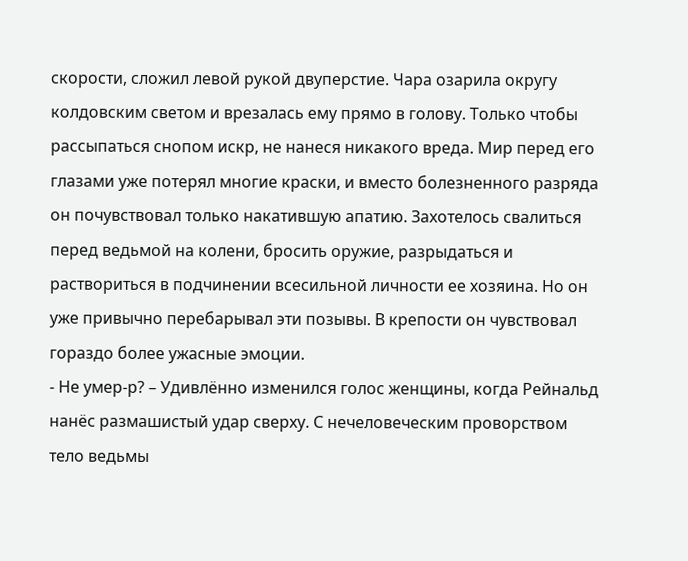скорости, сложил левой рукой двуперстие. Чара озарила округу колдовским светом и врезалась ему прямо в голову. Только чтобы рассыпаться снопом искр, не нанеся никакого вреда. Мир перед его глазами уже потерял многие краски, и вместо болезненного разряда он почувствовал только накатившую апатию. Захотелось свалиться перед ведьмой на колени, бросить оружие, разрыдаться и раствориться в подчинении всесильной личности ее хозяина. Но он уже привычно перебарывал эти позывы. В крепости он чувствовал гораздо более ужасные эмоции.
- Не умер-р? – Удивлённо изменился голос женщины, когда Рейнальд нанёс размашистый удар сверху. С нечеловеческим проворством тело ведьмы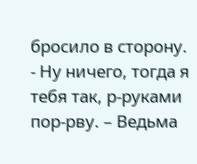бросило в сторону. - Ну ничего, тогда я тебя так, р-руками пор-рву. – Ведьма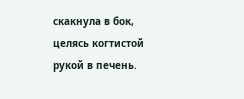скакнула в бок, целясь когтистой рукой в печень.